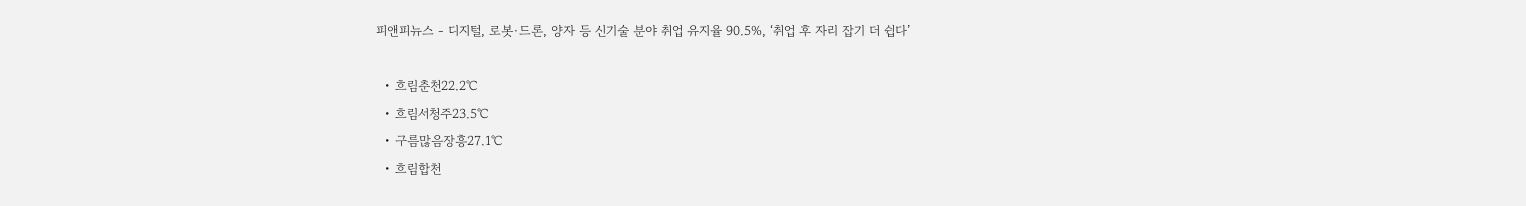피앤피뉴스 - 디지털, 로봇·드론, 양자 등 신기술 분야 취업 유지율 90.5%, ‘취업 후 자리 잡기 더 쉽다’

  • 흐림춘천22.2℃
  • 흐림서청주23.5℃
  • 구름많음장흥27.1℃
  • 흐림합천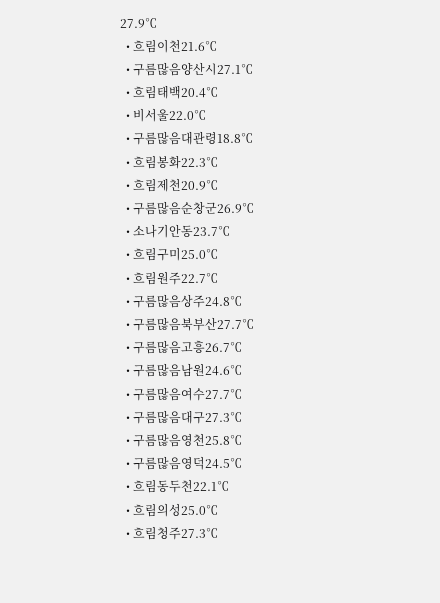27.9℃
  • 흐림이천21.6℃
  • 구름많음양산시27.1℃
  • 흐림태백20.4℃
  • 비서울22.0℃
  • 구름많음대관령18.8℃
  • 흐림봉화22.3℃
  • 흐림제천20.9℃
  • 구름많음순창군26.9℃
  • 소나기안동23.7℃
  • 흐림구미25.0℃
  • 흐림원주22.7℃
  • 구름많음상주24.8℃
  • 구름많음북부산27.7℃
  • 구름많음고흥26.7℃
  • 구름많음남원24.6℃
  • 구름많음여수27.7℃
  • 구름많음대구27.3℃
  • 구름많음영천25.8℃
  • 구름많음영덕24.5℃
  • 흐림동두천22.1℃
  • 흐림의성25.0℃
  • 흐림청주27.3℃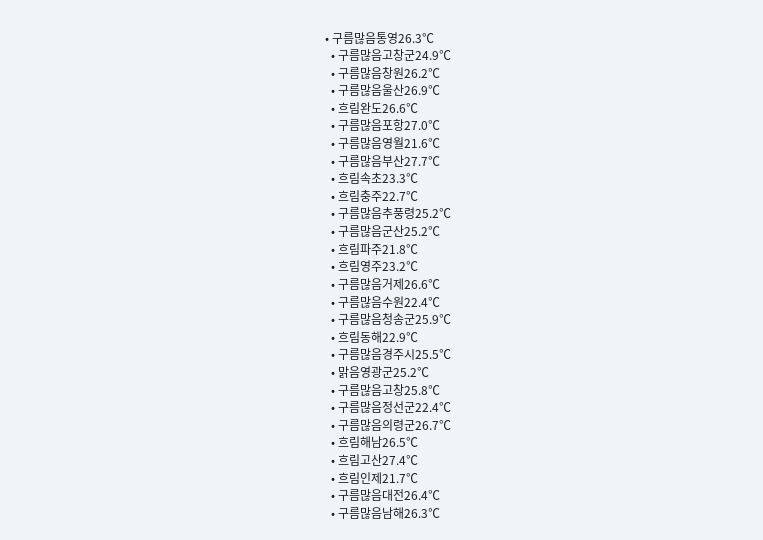• 구름많음통영26.3℃
  • 구름많음고창군24.9℃
  • 구름많음창원26.2℃
  • 구름많음울산26.9℃
  • 흐림완도26.6℃
  • 구름많음포항27.0℃
  • 구름많음영월21.6℃
  • 구름많음부산27.7℃
  • 흐림속초23.3℃
  • 흐림충주22.7℃
  • 구름많음추풍령25.2℃
  • 구름많음군산25.2℃
  • 흐림파주21.8℃
  • 흐림영주23.2℃
  • 구름많음거제26.6℃
  • 구름많음수원22.4℃
  • 구름많음청송군25.9℃
  • 흐림동해22.9℃
  • 구름많음경주시25.5℃
  • 맑음영광군25.2℃
  • 구름많음고창25.8℃
  • 구름많음정선군22.4℃
  • 구름많음의령군26.7℃
  • 흐림해남26.5℃
  • 흐림고산27.4℃
  • 흐림인제21.7℃
  • 구름많음대전26.4℃
  • 구름많음남해26.3℃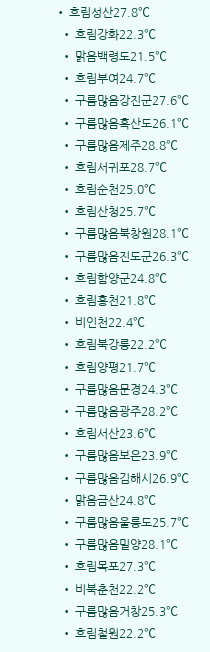• 흐림성산27.8℃
  • 흐림강화22.3℃
  • 맑음백령도21.5℃
  • 흐림부여24.7℃
  • 구름많음강진군27.6℃
  • 구름많음흑산도26.1℃
  • 구름많음제주28.8℃
  • 흐림서귀포28.7℃
  • 흐림순천25.0℃
  • 흐림산청25.7℃
  • 구름많음북창원28.1℃
  • 구름많음진도군26.3℃
  • 흐림함양군24.8℃
  • 흐림홍천21.8℃
  • 비인천22.4℃
  • 흐림북강릉22.2℃
  • 흐림양평21.7℃
  • 구름많음문경24.3℃
  • 구름많음광주28.2℃
  • 흐림서산23.6℃
  • 구름많음보은23.9℃
  • 구름많음김해시26.9℃
  • 맑음금산24.8℃
  • 구름많음울릉도25.7℃
  • 구름많음밀양28.1℃
  • 흐림목포27.3℃
  • 비북춘천22.2℃
  • 구름많음거창25.3℃
  • 흐림철원22.2℃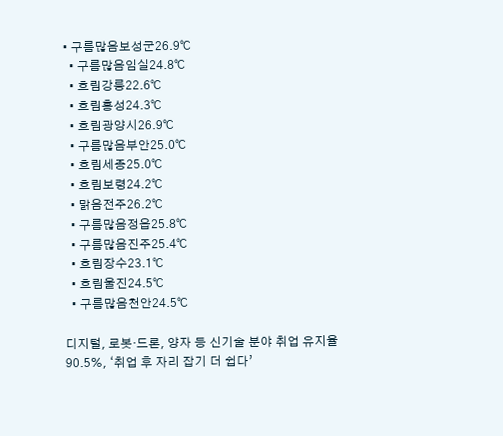• 구름많음보성군26.9℃
  • 구름많음임실24.8℃
  • 흐림강릉22.6℃
  • 흐림홍성24.3℃
  • 흐림광양시26.9℃
  • 구름많음부안25.0℃
  • 흐림세종25.0℃
  • 흐림보령24.2℃
  • 맑음전주26.2℃
  • 구름많음정읍25.8℃
  • 구름많음진주25.4℃
  • 흐림장수23.1℃
  • 흐림울진24.5℃
  • 구름많음천안24.5℃

디지털, 로봇·드론, 양자 등 신기술 분야 취업 유지율 90.5%, ‘취업 후 자리 잡기 더 쉽다’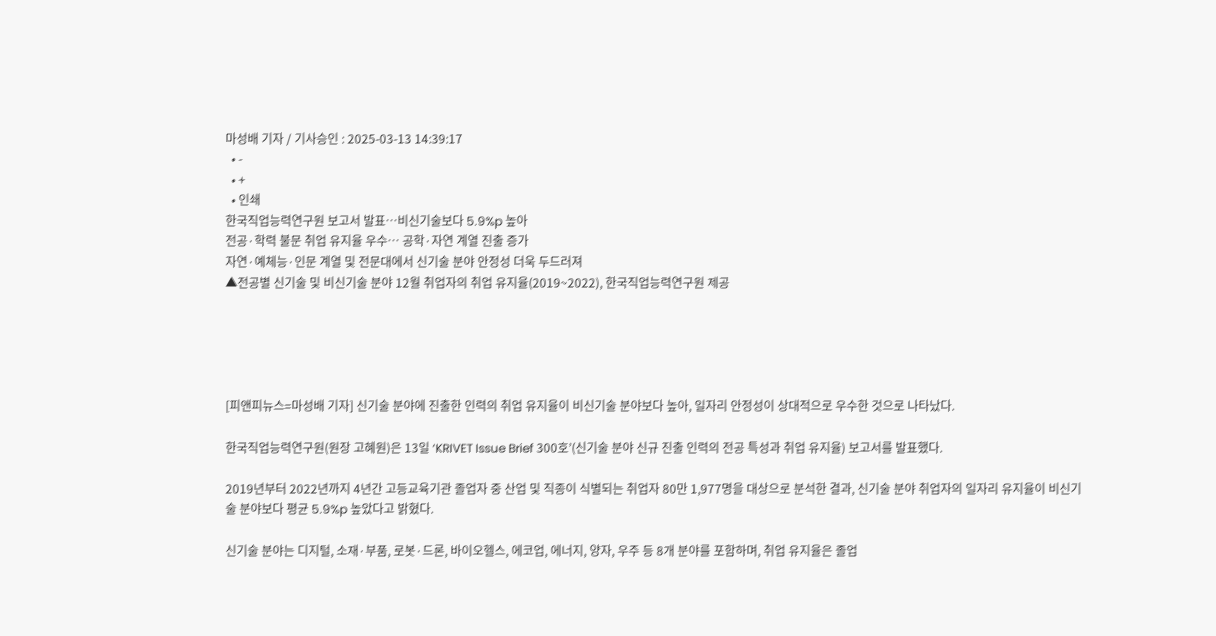마성배 기자 / 기사승인 : 2025-03-13 14:39:17
  • -
  • +
  • 인쇄
한국직업능력연구원 보고서 발표…비신기술보다 5.9%p 높아
전공·학력 불문 취업 유지율 우수… 공학·자연 계열 진출 증가
자연·예체능·인문 계열 및 전문대에서 신기술 분야 안정성 더욱 두드러져
▲전공별 신기술 및 비신기술 분야 12월 취업자의 취업 유지율(2019~2022), 한국직업능력연구원 제공





[피앤피뉴스=마성배 기자] 신기술 분야에 진출한 인력의 취업 유지율이 비신기술 분야보다 높아, 일자리 안정성이 상대적으로 우수한 것으로 나타났다.

한국직업능력연구원(원장 고혜원)은 13일 ‘KRIVET Issue Brief 300호’(신기술 분야 신규 진출 인력의 전공 특성과 취업 유지율) 보고서를 발표했다.

2019년부터 2022년까지 4년간 고등교육기관 졸업자 중 산업 및 직종이 식별되는 취업자 80만 1,977명을 대상으로 분석한 결과, 신기술 분야 취업자의 일자리 유지율이 비신기술 분야보다 평균 5.9%p 높았다고 밝혔다.

신기술 분야는 디지털, 소재·부품, 로봇·드론, 바이오헬스, 에코업, 에너지, 양자, 우주 등 8개 분야를 포함하며, 취업 유지율은 졸업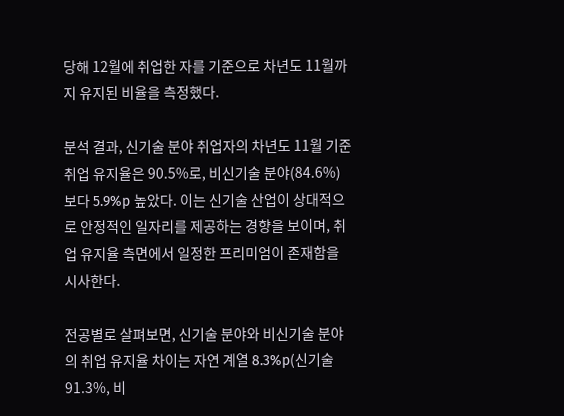당해 12월에 취업한 자를 기준으로 차년도 11월까지 유지된 비율을 측정했다.

분석 결과, 신기술 분야 취업자의 차년도 11월 기준 취업 유지율은 90.5%로, 비신기술 분야(84.6%)보다 5.9%p 높았다. 이는 신기술 산업이 상대적으로 안정적인 일자리를 제공하는 경향을 보이며, 취업 유지율 측면에서 일정한 프리미엄이 존재함을 시사한다.

전공별로 살펴보면, 신기술 분야와 비신기술 분야의 취업 유지율 차이는 자연 계열 8.3%p(신기술 91.3%, 비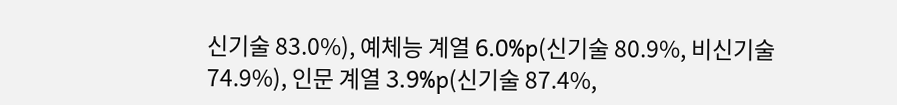신기술 83.0%), 예체능 계열 6.0%p(신기술 80.9%, 비신기술 74.9%), 인문 계열 3.9%p(신기술 87.4%,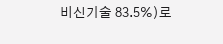비신기술 83.5%)로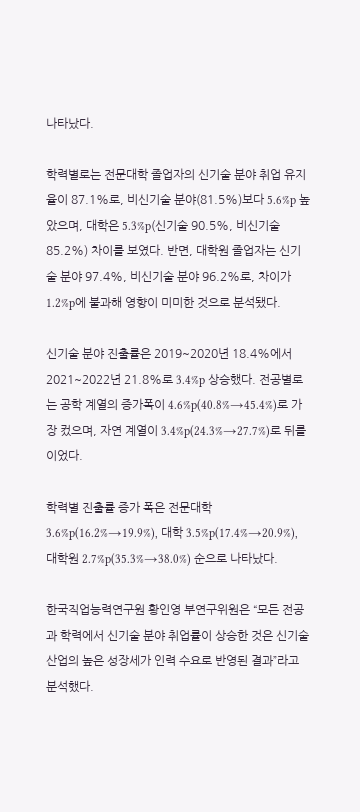나타났다.

학력별로는 전문대학 졸업자의 신기술 분야 취업 유지율이 87.1%로, 비신기술 분야(81.5%)보다 5.6%p 높았으며, 대학은 5.3%p(신기술 90.5%, 비신기술 85.2%) 차이를 보였다. 반면, 대학원 졸업자는 신기술 분야 97.4%, 비신기술 분야 96.2%로, 차이가 1.2%p에 불과해 영향이 미미한 것으로 분석됐다.

신기술 분야 진출률은 2019~2020년 18.4%에서 2021~2022년 21.8%로 3.4%p 상승했다. 전공별로는 공학 계열의 증가폭이 4.6%p(40.8%→45.4%)로 가장 컸으며, 자연 계열이 3.4%p(24.3%→27.7%)로 뒤를 이었다.

학력별 진출률 증가 폭은 전문대학 3.6%p(16.2%→19.9%), 대학 3.5%p(17.4%→20.9%), 대학원 2.7%p(35.3%→38.0%) 순으로 나타났다.

한국직업능력연구원 황인영 부연구위원은 “모든 전공과 학력에서 신기술 분야 취업률이 상승한 것은 신기술 산업의 높은 성장세가 인력 수요로 반영된 결과”라고 분석했다.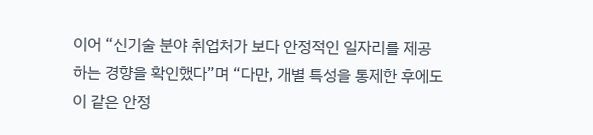이어 “신기술 분야 취업처가 보다 안정적인 일자리를 제공하는 경향을 확인했다”며 “다만, 개별 특성을 통제한 후에도 이 같은 안정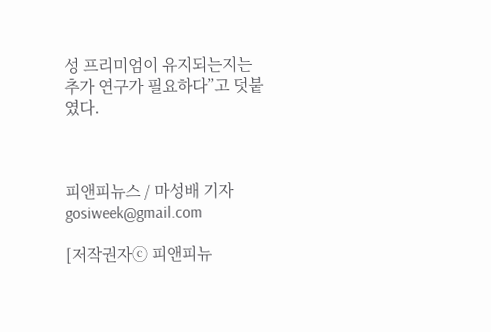성 프리미엄이 유지되는지는 추가 연구가 필요하다”고 덧붙였다.



피앤피뉴스 / 마성배 기자 gosiweek@gmail.com

[저작권자ⓒ 피앤피뉴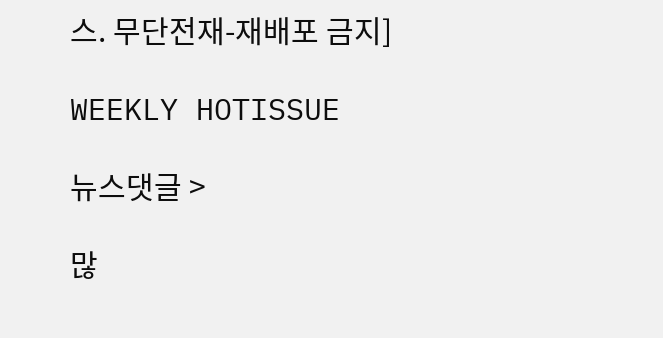스. 무단전재-재배포 금지]

WEEKLY HOTISSUE

뉴스댓글 >

많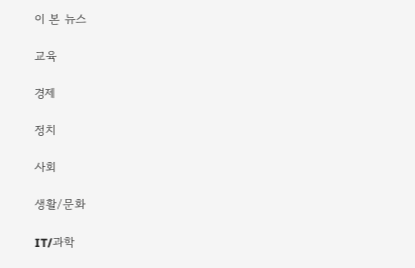이 본 뉴스

교육

경제

정치

사회

생활/문화

IT/과학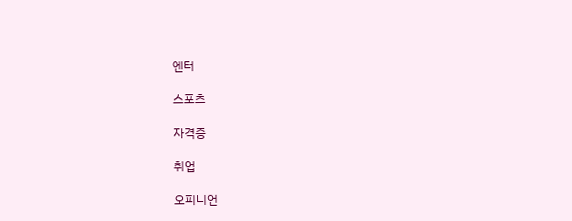엔터

스포츠

자격증

취업

오피니언